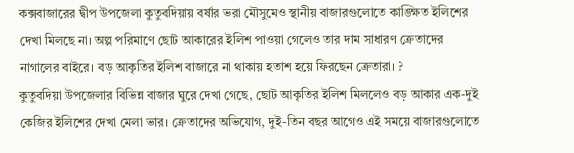কক্সবাজারের দ্বীপ উপজেলা কুতুবদিয়ায় বর্ষার ভরা মৌসুমেও স্থানীয় বাজারগুলোতে কাঙ্ক্ষিত ইলিশের দেখা মিলছে না। অল্প পরিমাণে ছোট আকারের ইলিশ পাওয়া গেলেও তার দাম সাধারণ ক্রেতাদের নাগালের বাইরে। বড় আকৃতির ইলিশ বাজারে না থাকায় হতাশ হয়ে ফিরছেন ক্রেতারা। ?
কুতুবদিয়া উপজেলার বিভিন্ন বাজার ঘুরে দেখা গেছে, ছোট আকৃতির ইলিশ মিললেও বড় আকার এক-দুই কেজির ইলিশের দেখা মেলা ভার। ক্রেতাদের অভিযোগ, দুই-তিন বছর আগেও এই সময়ে বাজারগুলোতে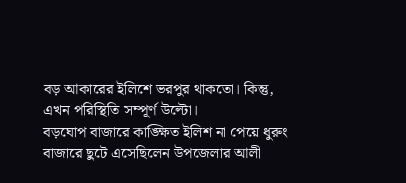বড় আকারের ইলিশে ভরপুর থাকতো। কিন্তু, এখন পরিস্থিতি সম্পূর্ণ উল্টো।
বড়ঘোপ বাজারে কাঙ্ক্ষিত ইলিশ না পেয়ে ধুরুং বাজারে ছুটে এসেছিলেন উপজেলার আলী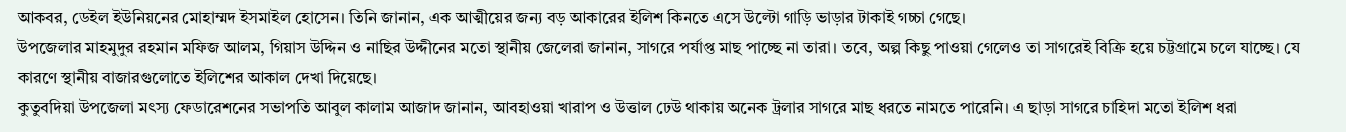আকবর, ডেইল ইউনিয়নের মোহাম্মদ ইসমাইল হোসেন। তিনি জানান, এক আত্মীয়ের জন্য বড় আকারের ইলিশ কিনতে এসে উল্টো গাড়ি ভাড়ার টাকাই গচ্চা গেছে।
উপজেলার মাহমুদুর রহমান মফিজ আলম, গিয়াস উদ্দিন ও নাছির উদ্দীনের মতো স্থানীয় জেলেরা জানান, সাগরে পর্যাপ্ত মাছ পাচ্ছে না তারা। তবে, অল্প কিছু পাওয়া গেলেও তা সাগরেই বিক্রি হয়ে চট্টগ্রামে চলে যাচ্ছে। যে কারণে স্থানীয় বাজারগুলোতে ইলিশের আকাল দেখা দিয়েছে।
কুতুবদিয়া উপজেলা মৎস্য ফেডারেশনের সভাপতি আবুল কালাম আজাদ জানান, আবহাওয়া খারাপ ও উত্তাল ঢেউ থাকায় অনেক ট্রলার সাগরে মাছ ধরতে নামতে পারেনি। এ ছাড়া সাগরে চাহিদা মতো ইলিশ ধরা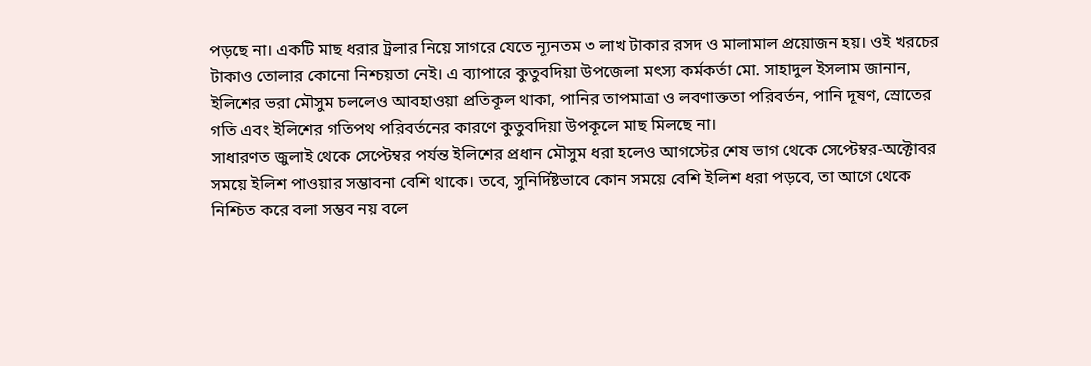পড়ছে না। একটি মাছ ধরার ট্রলার নিয়ে সাগরে যেতে ন্যূনতম ৩ লাখ টাকার রসদ ও মালামাল প্রয়োজন হয়। ওই খরচের টাকাও তোলার কোনো নিশ্চয়তা নেই। এ ব্যাপারে কুতুবদিয়া উপজেলা মৎস্য কর্মকর্তা মো. সাহাদুল ইসলাম জানান, ইলিশের ভরা মৌসুম চললেও আবহাওয়া প্রতিকূল থাকা, পানির তাপমাত্রা ও লবণাক্ততা পরিবর্তন, পানি দূষণ, স্রোতের গতি এবং ইলিশের গতিপথ পরিবর্তনের কারণে কুতুবদিয়া উপকূলে মাছ মিলছে না।
সাধারণত জুলাই থেকে সেপ্টেম্বর পর্যন্ত ইলিশের প্রধান মৌসুম ধরা হলেও আগস্টের শেষ ভাগ থেকে সেপ্টেম্বর-অক্টোবর সময়ে ইলিশ পাওয়ার সম্ভাবনা বেশি থাকে। তবে, সুনির্দিষ্টভাবে কোন সময়ে বেশি ইলিশ ধরা পড়বে, তা আগে থেকে নিশ্চিত করে বলা সম্ভব নয় বলে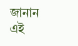জানান এই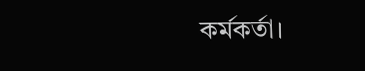কর্মকর্তা।